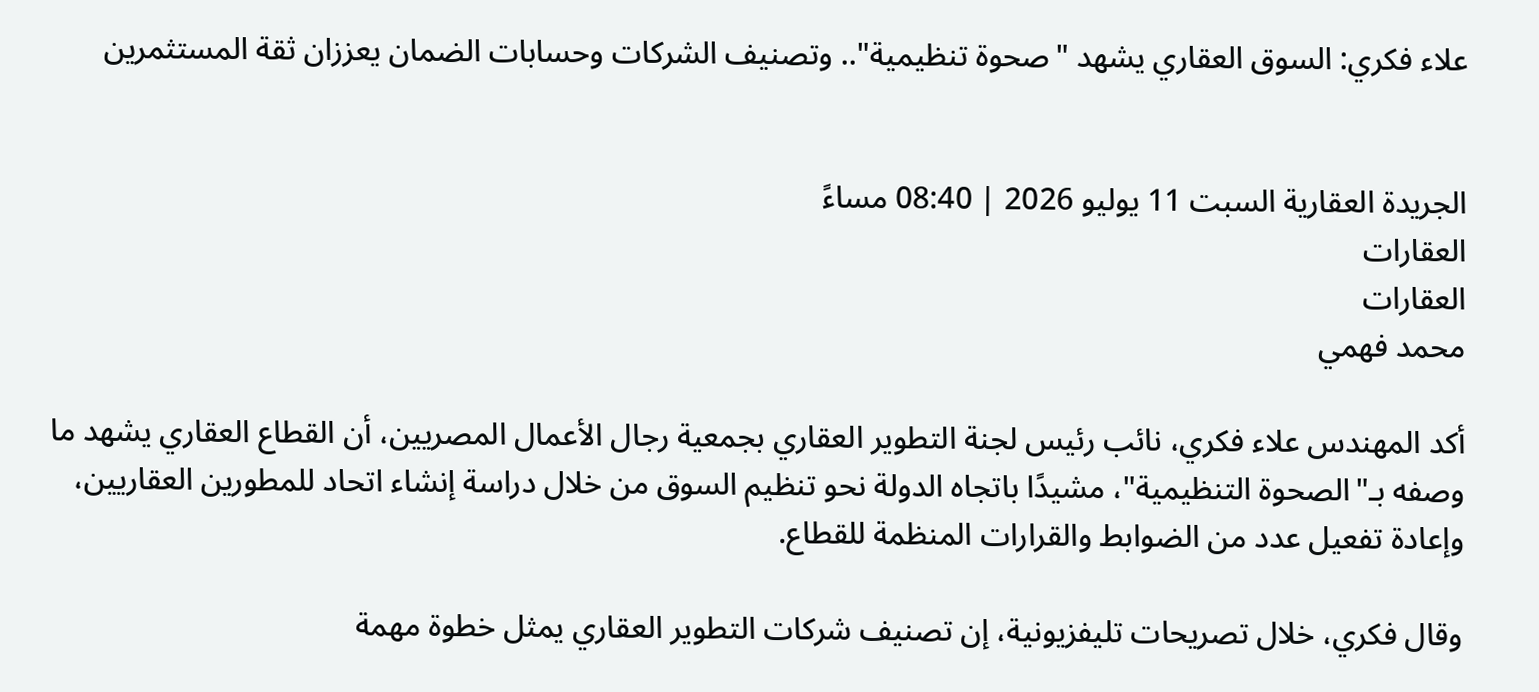علاء فكري: السوق العقاري يشهد "صحوة تنظيمية".. وتصنيف الشركات وحسابات الضمان يعززان ثقة المستثمرين


الجريدة العقارية السبت 11 يوليو 2026 | 08:40 مساءً
العقارات
العقارات
محمد فهمي

أكد المهندس علاء فكري، نائب رئيس لجنة التطوير العقاري بجمعية رجال الأعمال المصريين، أن القطاع العقاري يشهد ما وصفه بـ"الصحوة التنظيمية"، مشيدًا باتجاه الدولة نحو تنظيم السوق من خلال دراسة إنشاء اتحاد للمطورين العقاريين، وإعادة تفعيل عدد من الضوابط والقرارات المنظمة للقطاع.

وقال فكري، خلال تصريحات تليفزيونية، إن تصنيف شركات التطوير العقاري يمثل خطوة مهمة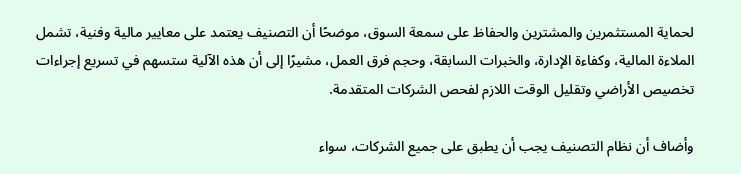لحماية المستثمرين والمشترين والحفاظ على سمعة السوق، موضحًا أن التصنيف يعتمد على معايير مالية وفنية، تشمل الملاءة المالية، وكفاءة الإدارة، والخبرات السابقة، وحجم فرق العمل، مشيرًا إلى أن هذه الآلية ستسهم في تسريع إجراءات تخصيص الأراضي وتقليل الوقت اللازم لفحص الشركات المتقدمة.

وأضاف أن نظام التصنيف يجب أن يطبق على جميع الشركات، سواء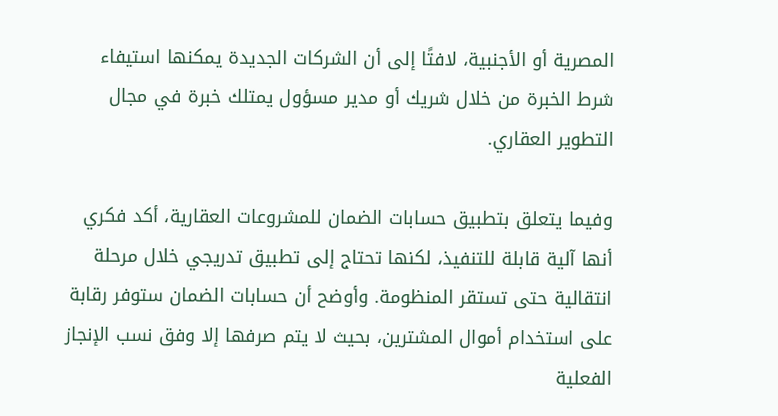المصرية أو الأجنبية، لافتًا إلى أن الشركات الجديدة يمكنها استيفاء شرط الخبرة من خلال شريك أو مدير مسؤول يمتلك خبرة في مجال التطوير العقاري.

وفيما يتعلق بتطبيق حسابات الضمان للمشروعات العقارية، أكد فكري أنها آلية قابلة للتنفيذ، لكنها تحتاج إلى تطبيق تدريجي خلال مرحلة انتقالية حتى تستقر المنظومة. وأوضح أن حسابات الضمان ستوفر رقابة على استخدام أموال المشترين، بحيث لا يتم صرفها إلا وفق نسب الإنجاز الفعلية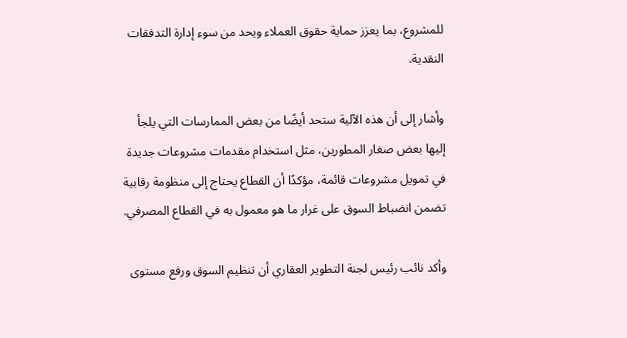للمشروع، بما يعزز حماية حقوق العملاء ويحد من سوء إدارة التدفقات النقدية.

وأشار إلى أن هذه الآلية ستحد أيضًا من بعض الممارسات التي يلجأ إليها بعض صغار المطورين، مثل استخدام مقدمات مشروعات جديدة في تمويل مشروعات قائمة، مؤكدًا أن القطاع يحتاج إلى منظومة رقابية تضمن انضباط السوق على غرار ما هو معمول به في القطاع المصرفي.

وأكد نائب رئيس لجنة التطوير العقاري أن تنظيم السوق ورفع مستوى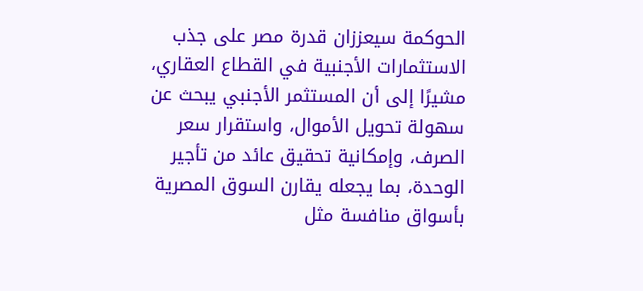الحوكمة سيعززان قدرة مصر على جذب الاستثمارات الأجنبية في القطاع العقاري، مشيرًا إلى أن المستثمر الأجنبي يبحث عن سهولة تحويل الأموال، واستقرار سعر الصرف، وإمكانية تحقيق عائد من تأجير الوحدة، بما يجعله يقارن السوق المصرية بأسواق منافسة مثل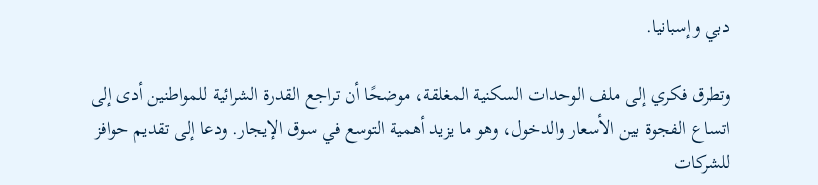دبي وإسبانيا.

وتطرق فكري إلى ملف الوحدات السكنية المغلقة، موضحًا أن تراجع القدرة الشرائية للمواطنين أدى إلى اتساع الفجوة بين الأسعار والدخول، وهو ما يزيد أهمية التوسع في سوق الإيجار. ودعا إلى تقديم حوافز للشركات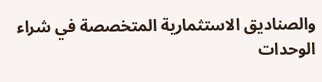والصناديق الاستثمارية المتخصصة في شراء الوحدات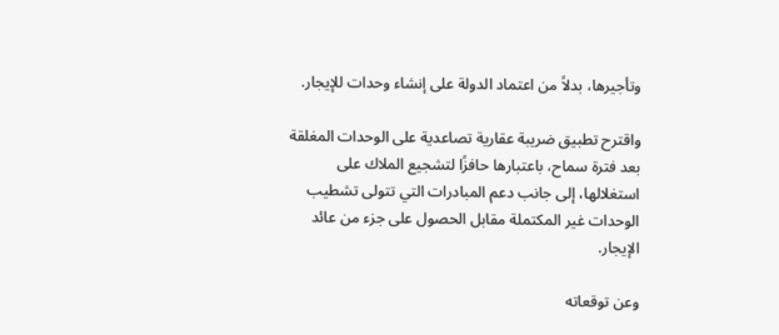وتأجيرها، بدلاً من اعتماد الدولة على إنشاء وحدات للإيجار.

واقترح تطبيق ضريبة عقارية تصاعدية على الوحدات المغلقة بعد فترة سماح، باعتبارها حافزًا لتشجيع الملاك على استغلالها، إلى جانب دعم المبادرات التي تتولى تشطيب الوحدات غير المكتملة مقابل الحصول على جزء من عائد الإيجار.

وعن توقعاته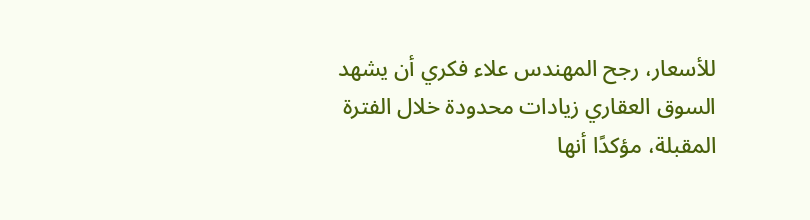للأسعار، رجح المهندس علاء فكري أن يشهد السوق العقاري زيادات محدودة خلال الفترة المقبلة، مؤكدًا أنها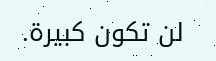لن تكون كبيرة.